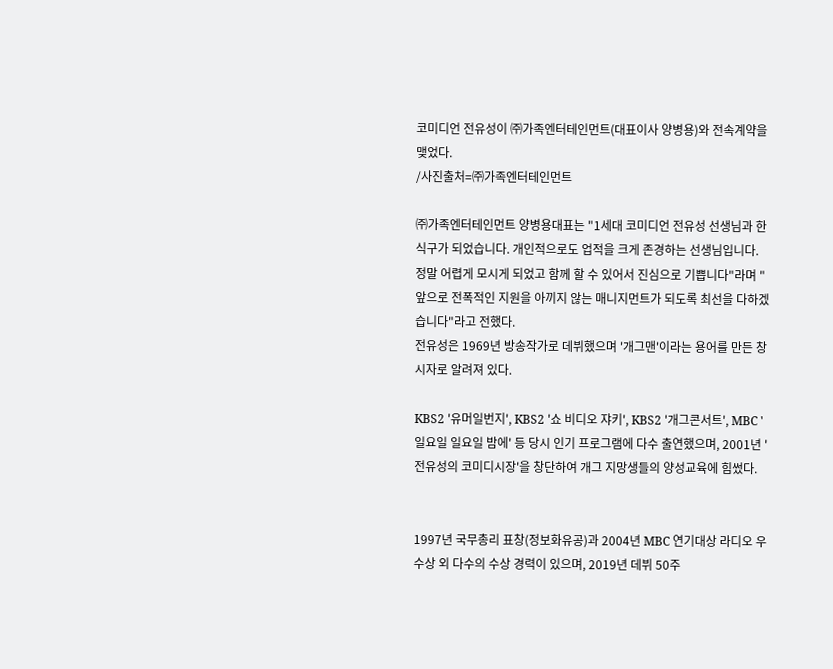코미디언 전유성이 ㈜가족엔터테인먼트(대표이사 양병용)와 전속계약을 맺었다.
/사진출처=㈜가족엔터테인먼트

㈜가족엔터테인먼트 양병용대표는 "1세대 코미디언 전유성 선생님과 한 식구가 되었습니다. 개인적으로도 업적을 크게 존경하는 선생님입니다. 정말 어렵게 모시게 되었고 함께 할 수 있어서 진심으로 기쁩니다"라며 "앞으로 전폭적인 지원을 아끼지 않는 매니지먼트가 되도록 최선을 다하겠습니다"라고 전했다.
전유성은 1969년 방송작가로 데뷔했으며 '개그맨'이라는 용어를 만든 창시자로 알려져 있다.

KBS2 '유머일번지', KBS2 '쇼 비디오 쟈키', KBS2 '개그콘서트', MBC '일요일 일요일 밤에' 등 당시 인기 프로그램에 다수 출연했으며, 2001년 '전유성의 코미디시장'을 창단하여 개그 지망생들의 양성교육에 힘썼다.


1997년 국무총리 표창(정보화유공)과 2004년 MBC 연기대상 라디오 우수상 외 다수의 수상 경력이 있으며, 2019년 데뷔 50주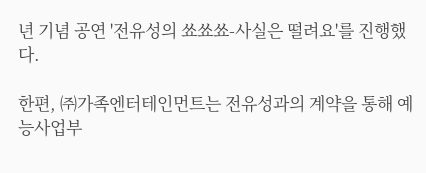년 기념 공연 '전유성의 쑈쑈쑈-사실은 떨려요'를 진행했다.

한편, ㈜가족엔터테인먼트는 전유성과의 계약을 통해 예능사업부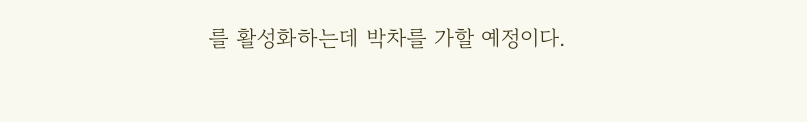를 활성화하는데 박차를 가할 예정이다.